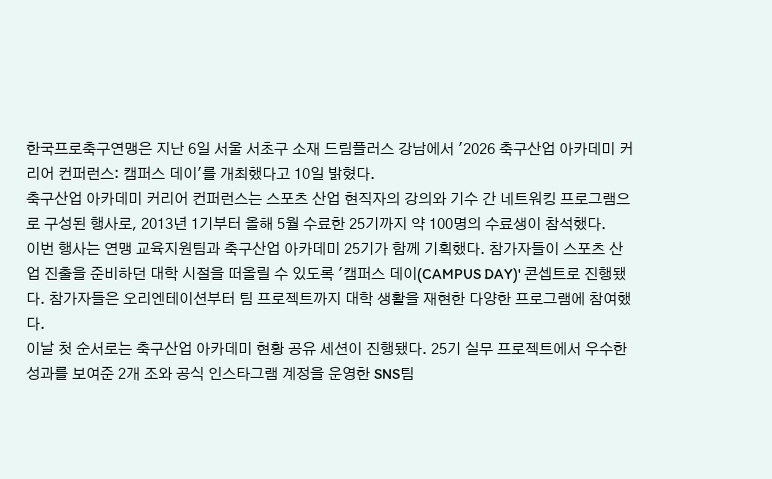한국프로축구연맹은 지난 6일 서울 서초구 소재 드림플러스 강남에서 '2026 축구산업 아카데미 커리어 컨퍼런스: 캠퍼스 데이'를 개최했다고 10일 밝혔다.
축구산업 아카데미 커리어 컨퍼런스는 스포츠 산업 현직자의 강의와 기수 간 네트워킹 프로그램으로 구성된 행사로, 2013년 1기부터 올해 5월 수료한 25기까지 약 100명의 수료생이 참석했다.
이번 행사는 연맹 교육지원팀과 축구산업 아카데미 25기가 함께 기획했다. 참가자들이 스포츠 산업 진출을 준비하던 대학 시절을 떠올릴 수 있도록 '캠퍼스 데이(CAMPUS DAY)' 콘셉트로 진행됐다. 참가자들은 오리엔테이션부터 팀 프로젝트까지 대학 생활을 재현한 다양한 프로그램에 참여했다.
이날 첫 순서로는 축구산업 아카데미 현황 공유 세션이 진행됐다. 25기 실무 프로젝트에서 우수한 성과를 보여준 2개 조와 공식 인스타그램 계정을 운영한 SNS팀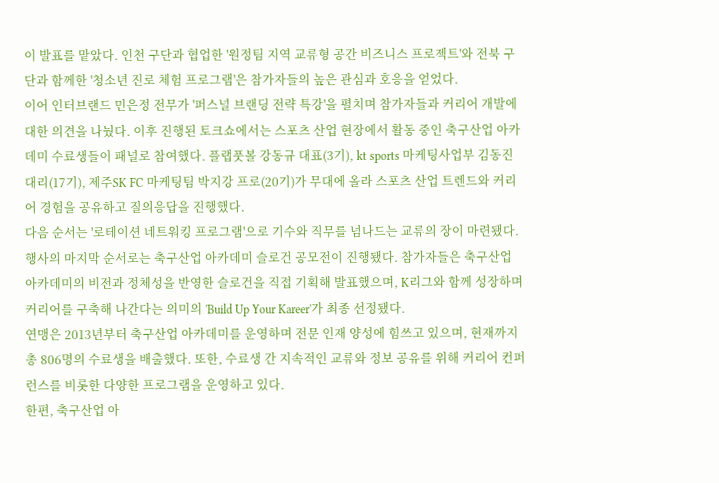이 발표를 맡았다. 인천 구단과 협업한 '원정팀 지역 교류형 공간 비즈니스 프로젝트'와 전북 구단과 함께한 '청소년 진로 체험 프로그램'은 참가자들의 높은 관심과 호응을 얻었다.
이어 인터브랜드 민은정 전무가 '퍼스널 브랜딩 전략 특강'을 펼치며 참가자들과 커리어 개발에 대한 의견을 나눴다. 이후 진행된 토크쇼에서는 스포츠 산업 현장에서 활동 중인 축구산업 아카데미 수료생들이 패널로 참여했다. 플랩풋볼 강동규 대표(3기), kt sports 마케팅사업부 김동진 대리(17기), 제주SK FC 마케팅팀 박지강 프로(20기)가 무대에 올라 스포츠 산업 트렌드와 커리어 경험을 공유하고 질의응답을 진행했다.
다음 순서는 '로테이션 네트워킹 프로그램'으로 기수와 직무를 넘나드는 교류의 장이 마련됐다. 행사의 마지막 순서로는 축구산업 아카데미 슬로건 공모전이 진행됐다. 참가자들은 축구산업 아카데미의 비전과 정체성을 반영한 슬로건을 직접 기획해 발표했으며, K리그와 함께 성장하며 커리어를 구축해 나간다는 의미의 'Build Up Your Kareer'가 최종 선정됐다.
연맹은 2013년부터 축구산업 아카데미를 운영하며 전문 인재 양성에 힘쓰고 있으며, 현재까지 총 806명의 수료생을 배출했다. 또한, 수료생 간 지속적인 교류와 정보 공유를 위해 커리어 컨퍼런스를 비롯한 다양한 프로그램을 운영하고 있다.
한편, 축구산업 아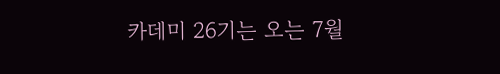카데미 26기는 오는 7월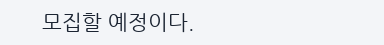모집할 예정이다.